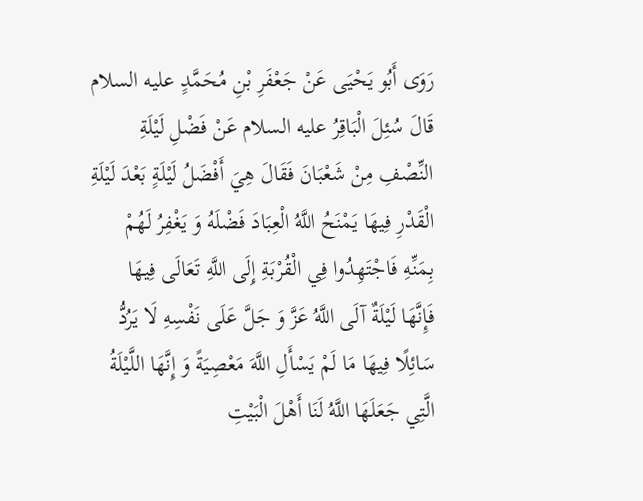رَوَى أَبُو يَحْيَى عَنْ جَعْفَرِ بْنِ مُحَمَّدٍ عليه السلام قَالَ سُئِلَ الْبَاقِرُ عليه السلام عَنْ فَضْلِ لَيْلَةِ النِّصْفِ مِنْ شَعْبَانَ فَقَالَ هِيَ أَفْضَلُ لَيْلَةٍ بَعْدَ لَيْلَةِ الْقَدْرِ فِيهَا يَمْنَحُ اللَّهُ الْعِبَادَ فَضْلَهُ وَ يَغْفِرُ لَهُمْ بِمَنِّهِ فَاجْتَهِدُوا فِي الْقُرْبَةِ إِلَى اللَّهِ تَعَالَى فِيهَا فَإِنَّهَا لَيْلَةٌ آلَى اللَّهُ عَزَّ وَ جَلَّ عَلَى نَفْسِهِ لَا يَرُدُّ سَائِلًا فِيهَا مَا لَمْ يَسْأَلِ اللَّهَ مَعْصِيَةً وَ إِنَّهَا اللَّيْلَةُ الَّتِي جَعَلَهَا اللَّهُ لَنَا أَهْلَ الْبَيْتِ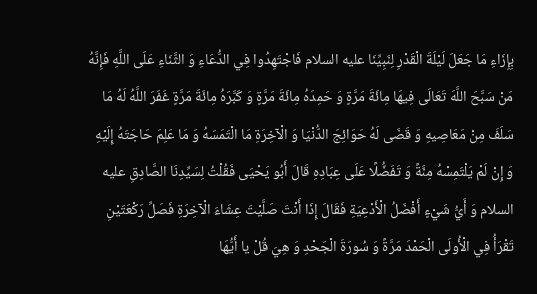بِإِزَاءِ مَا جَعَلَ لَيْلَةَ الْقَدْرِ لِنَبِيِّنَا عليه السلام فَاجْتَهِدُوا فِي الدُّعَاءِ وَ الثَّنَاءِ عَلَى اللَّهِ فَإِنَّهُ مَنْ سَبَّحَ اللَّهَ تَعَالَى فِيهَا مِائَةَ مَرَّةٍ وَ حَمِدَهُ مِائَةَ مَرَّةٍ وَ كَبَّرَهُ مِائَةَ مَرَّةٍ غَفَرَ اللَّهُ لَهُ مَا سَلَفَ مِنْ مَعَاصِيهِ وَ قَضَى لَهُ حَوَائِجَ الدُّنْيَا وَ الْآخِرَةِ مَا الْتَمَسَهُ وَ مَا عَلِمَ حَاجَتَهُ إِلَيْهِ وَ إِنْ لَمْ يَلْتَمِسْهُ مِنَّةً وَ تَفَضُّلًا عَلَى عِبَادِهِ قَالَ أَبُو يَحْيَى فَقُلْتُ لِسَيِّدِنَا الصَّادِقِ عليه السلام وَ أَيُّ شَيْءٍ أَفْضَلُ الْأَدْعِيَةِ فَقَالَ إِذَا أَنْتَ صَلَّيْتَ عِشَاءَ الْآخِرَةِ فَصَلِّ رَكْعَتَيْنِ تَقْرَأُ فِي الْأُولَى الْحَمْدَ مَرَّةً وَ سُورَةَ الْجَحْدِ وَ هِيَ قُلْ يا أَيُّهَا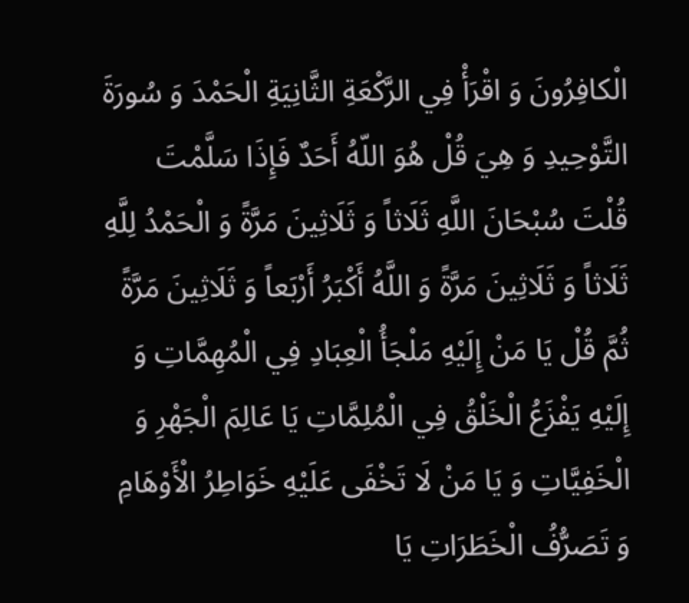الْكافِرُونَ وَ اقْرَأْ فِي الرَّكْعَةِ الثَّانِيَةِ الْحَمْدَ وَ سُورَةَ التَّوْحِيدِ وَ هِيَ قُلْ هُوَ اللّهُ أَحَدٌ فَإِذَا سَلَّمْتَ قُلْتَ سُبْحَانَ اللَّهِ ثَلَاثاً وَ ثَلَاثِينَ مَرَّةً وَ الْحَمْدُ لِلَّهِ ثَلَاثاً وَ ثَلَاثِينَ مَرَّةً وَ اللَّهُ أَكْبَرُ أَرْبَعاً وَ ثَلَاثِينَ مَرَّةً ثُمَّ قُلْ يَا مَنْ إِلَيْهِ مَلْجَأُ الْعِبَادِ فِي الْمُهِمَّاتِ وَ إِلَيْهِ يَفْزَعُ الْخَلْقُ فِي الْمُلِمَّاتِ يَا عَالِمَ الْجَهْرِ وَ الْخَفِيَّاتِ وَ يَا مَنْ لَا تَخْفَى عَلَيْهِ خَوَاطِرُ الْأَوْهَامِ وَ تَصَرُّفُ الْخَطَرَاتِ يَا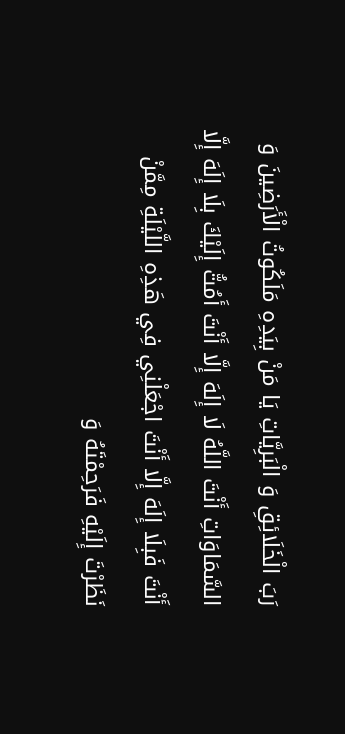رَبَ الْخَلَائِقِ وَ الْبَرِيَّاتِ يَا مَنْ بِيَدِهِ مَلَكُوتُ الْأَرَضِينَ وَ السَّمَاوَاتِ أَنْتَ اللَّهُ لَا إِلَهَ إِلَّا أَنْتَ أَمُتُّ إِلَيْكَ بِلَا إِلَهَ إِلَّا أَنْتَ فَبِلَا إِلَهَ إِلَّا أَنْتَ اجْعَلْنِي فِي هَذِهِ اللَّيْلَةِ مِمَّنْ نَظَرْتَ إِلَيْهِ فَرَحِمْتَهُ وَ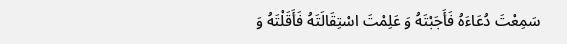سَمِعْتَ دُعَاءَهُ فَأَجَبْتَهُ وَ عَلِمْتَ اسْتِقَالَتَهُ فَأَقَلْتَهُ وَ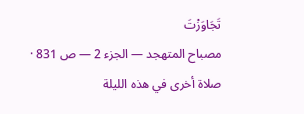تَجَاوَزْتَ
مصباح المتهجد — الجزء 2 — ص 831 · صلاة أخرى في هذه الليلة